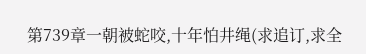第739章一朝被蛇咬,十年怕井绳(求追订,求全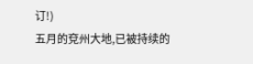订!)
五月的兗州大地,已被持续的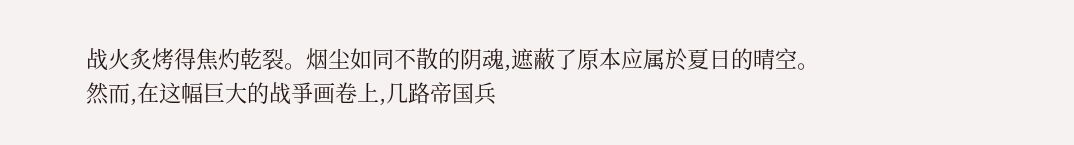战火炙烤得焦灼乾裂。烟尘如同不散的阴魂,遮蔽了原本应属於夏日的晴空。
然而,在这幅巨大的战爭画卷上,几路帝国兵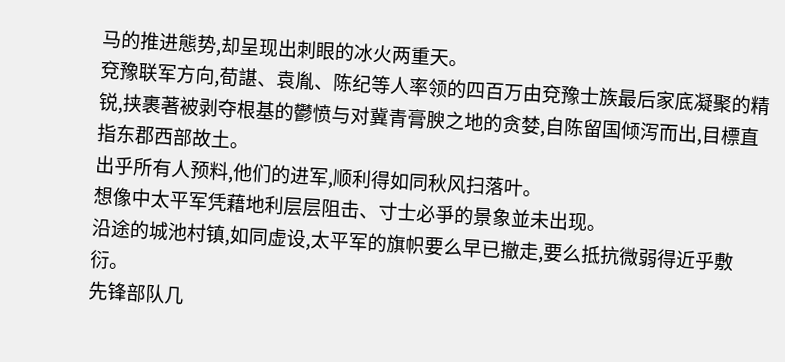马的推进態势,却呈现出刺眼的冰火两重天。
兗豫联军方向,荀諶、袁胤、陈纪等人率领的四百万由兗豫士族最后家底凝聚的精锐,挟裹著被剥夺根基的鬱愤与对冀青膏腴之地的贪婪,自陈留国倾泻而出,目標直指东郡西部故土。
出乎所有人预料,他们的进军,顺利得如同秋风扫落叶。
想像中太平军凭藉地利层层阻击、寸士必爭的景象並未出现。
沿途的城池村镇,如同虚设,太平军的旗帜要么早已撤走,要么抵抗微弱得近乎敷衍。
先锋部队几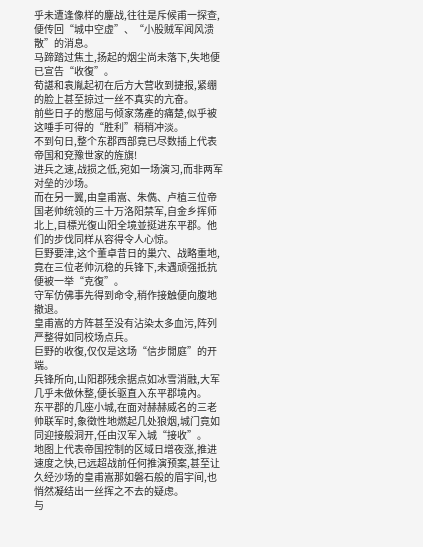乎未遭逢像样的鏖战,往往是斥候甫一探查,便传回“城中空虚”、“小股贼军闻风溃散”的消息。
马蹄踏过焦土,扬起的烟尘尚未落下,失地便已宣告“收復”。
荀諶和袁胤起初在后方大营收到捷报,紧绷的脸上甚至掠过一丝不真实的亢奋。
前些日子的憋屈与倾家荡產的痛楚,似乎被这唾手可得的“胜利”稍稍冲淡。
不到句日,整个东郡西部竟已尽数插上代表帝国和兗豫世家的旌旗!
进兵之速,战损之低,宛如一场演习,而非两军对垒的沙场。
而在另一翼,由皇甫嵩、朱儁、卢植三位帝国老帅统领的三十万洛阳禁军,自金乡挥师北上,目標光復山阳全境並挺进东平郡。他们的步伐同样从容得令人心惊。
巨野要津,这个董卓昔日的巢穴、战略重地,竟在三位老帅沉稳的兵锋下,未遇顽强抵抗便被一举“克復”。
守军仿佛事先得到命令,稍作接触便向腹地撤退。
皇甫嵩的方阵甚至没有沾染太多血污,阵列严整得如同校场点兵。
巨野的收復,仅仅是这场“信步閒庭”的开端。
兵锋所向,山阳郡残余据点如冰雪消融,大军几乎未做休整,便长驱直入东平郡境內。
东平郡的几座小城,在面对赫赫威名的三老帅联军时,象徵性地燃起几处狼烟,城门竟如同迎接般洞开,任由汉军入城“接收”。
地图上代表帝国控制的区域日增夜涨,推进速度之快,已远超战前任何推演预案,甚至让久经沙场的皇甫嵩那如磐石般的眉宇间,也悄然凝结出一丝挥之不去的疑虑。
与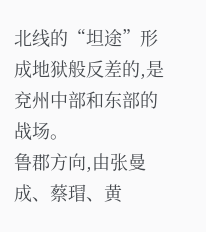北线的“坦途”形成地狱般反差的,是兗州中部和东部的战场。
鲁郡方向,由张曼成、蔡瑁、黄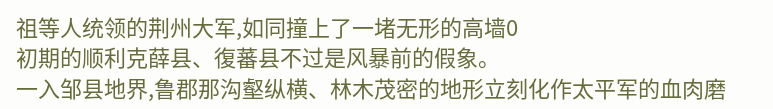祖等人统领的荆州大军,如同撞上了一堵无形的高墙0
初期的顺利克薛县、復蕃县不过是风暴前的假象。
一入邹县地界,鲁郡那沟壑纵横、林木茂密的地形立刻化作太平军的血肉磨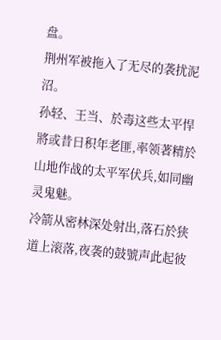盘。
荆州军被拖入了无尽的袭扰泥沼。
孙轻、王当、於毒这些太平悍將或昔日积年老匪,率领著精於山地作战的太平军伏兵,如同幽灵鬼魅。
冷箭从密林深处射出,落石於狭道上滚落,夜袭的鼓號声此起彼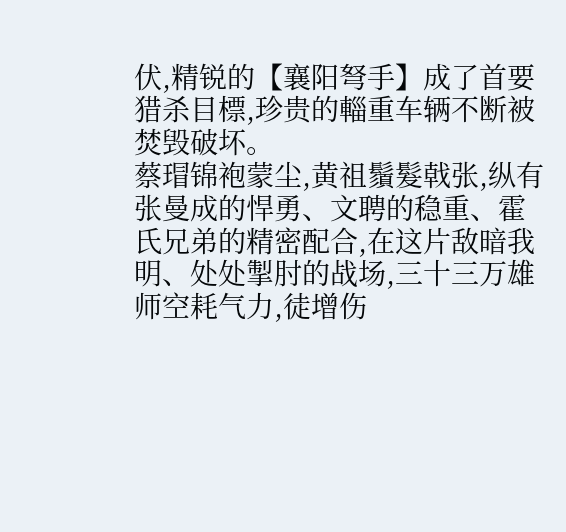伏,精锐的【襄阳弩手】成了首要猎杀目標,珍贵的輜重车辆不断被焚毁破坏。
蔡瑁锦袍蒙尘,黄祖鬚髮戟张,纵有张曼成的悍勇、文聘的稳重、霍氏兄弟的精密配合,在这片敌暗我明、处处掣肘的战场,三十三万雄师空耗气力,徒增伤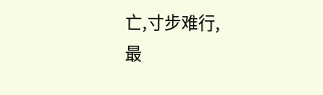亡,寸步难行,
最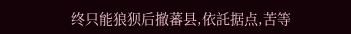终只能狼狈后撤蕃县,依託据点,苦等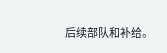后续部队和补给。